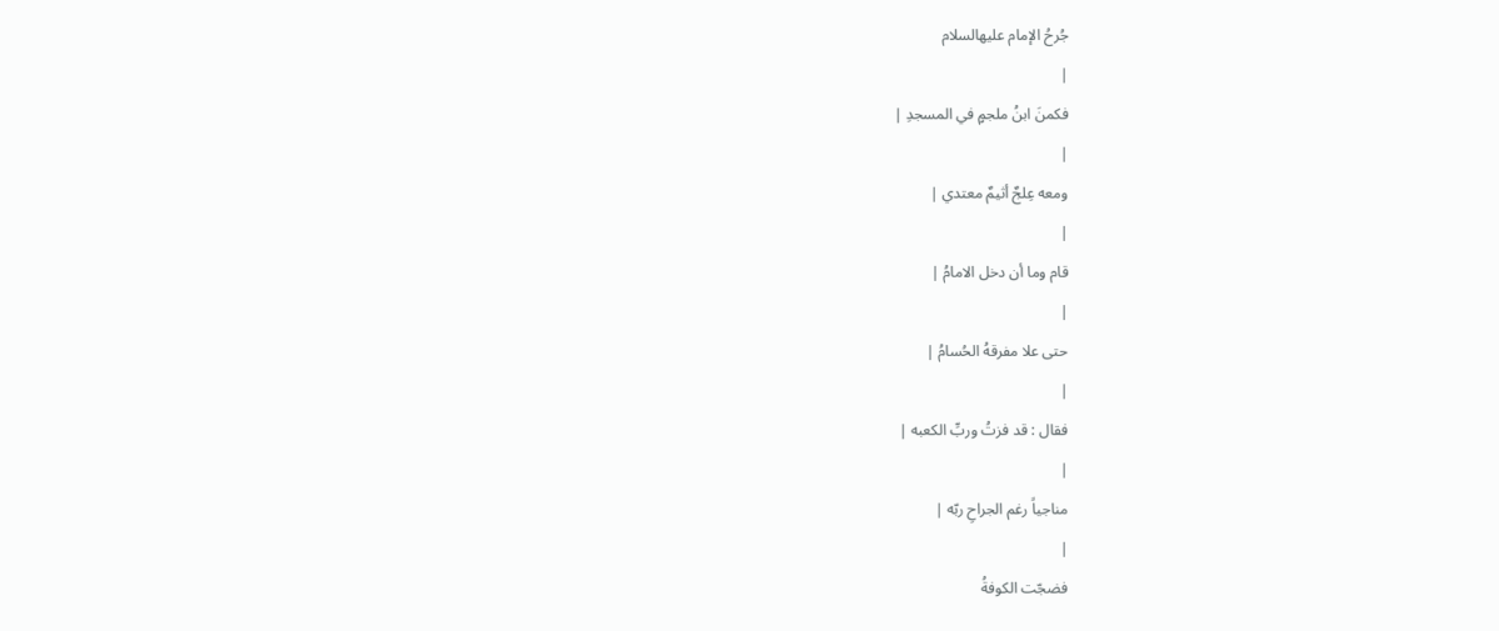جُرحُ الإمام عليهالسلام
|
فكمنَ ابنُ ملجمٍ في المسجدِ |
|
ومعه عِلجٌ أثيمٌ معتدي |
|
قام وما أن دخل الامامُ |
|
حتى علا مفرقهُ الحُسامُ |
|
فقال : قد فزتُ وربِّ الكعبه |
|
مناجياً رغم الجراحِ ربّه |
|
فضجّت الكوفةُ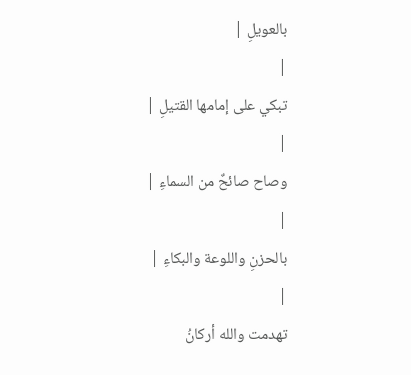بالعويلِ |
|
تبكي على إمامها القتيلِ |
|
وصاح صائحٌ من السماءِ |
|
بالحزنِ واللوعة والبكاءِ |
|
تهدمت والله أركانُ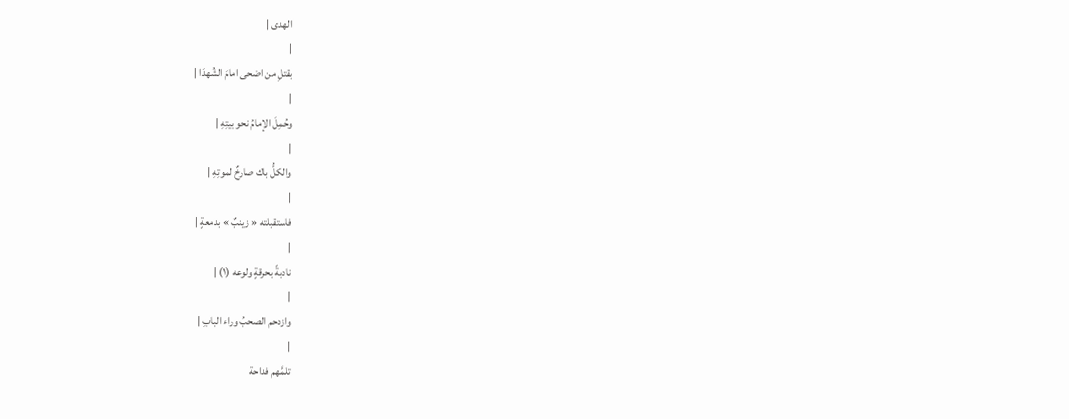الهدى |
|
بقتلِ من اضحى امامَ الشُهدَا |
|
وحُمِلَ الإمامُ نحو بيتِهِ |
|
والكلُّ باك صارخٌ لموتِهِ |
|
فاستقبلته « زينبٌ » بدمعةٍ |
|
نادبةً بحرقةٍ ولوعه (١) |
|
وازدحم الصحبُ وراء البابِ |
|
تلمَّهم فداحة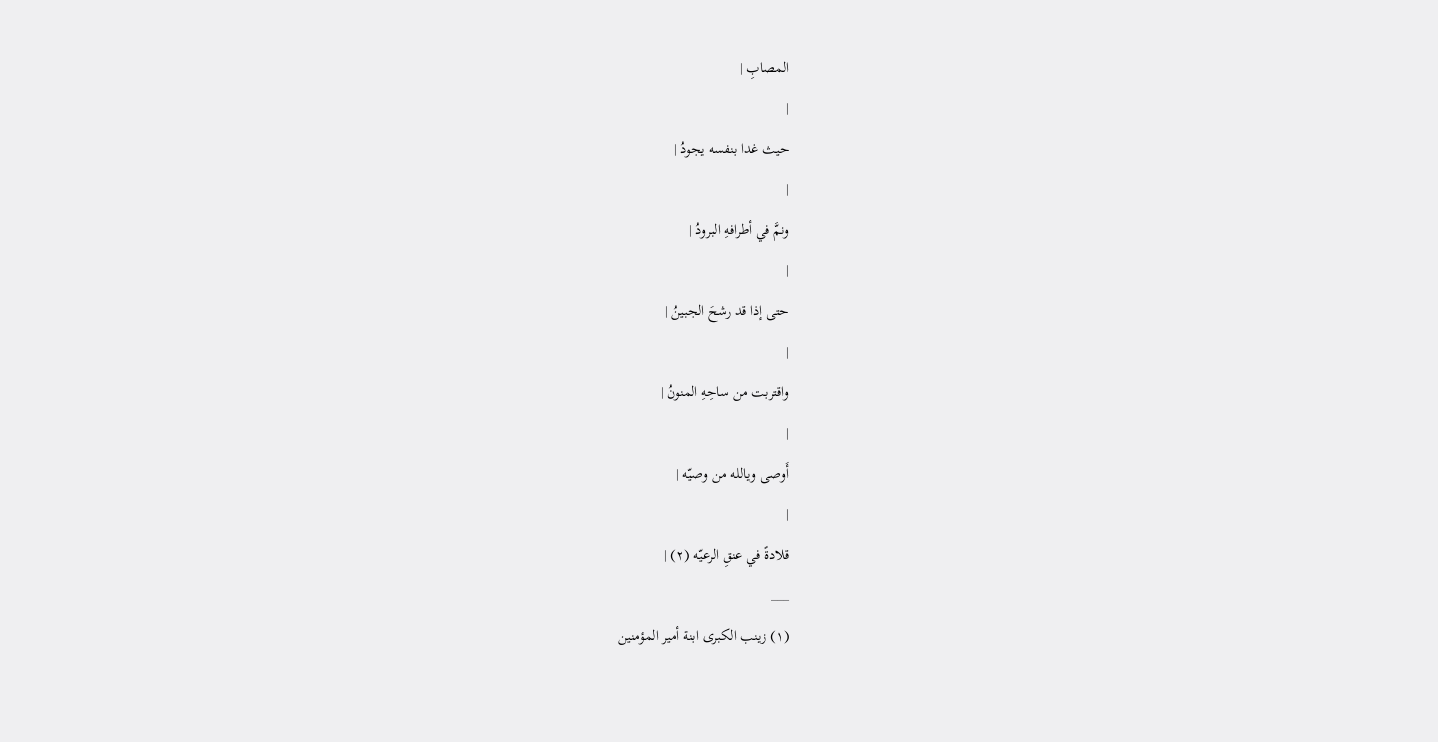المصابِ |
|
حيث غدا بنفسه يجودُ |
|
ونمَّ في أطرافهِ البرودُ |
|
حتى إذا قد رشحَ الجبينُ |
|
واقتربت من ساحِهِ المنونُ |
|
أَوصى ويالله من وصيّه |
|
قلادةً في عنقِ الرعيّه (٢) |
___
(١) زينب الكبرى ابنة أمير المؤمنين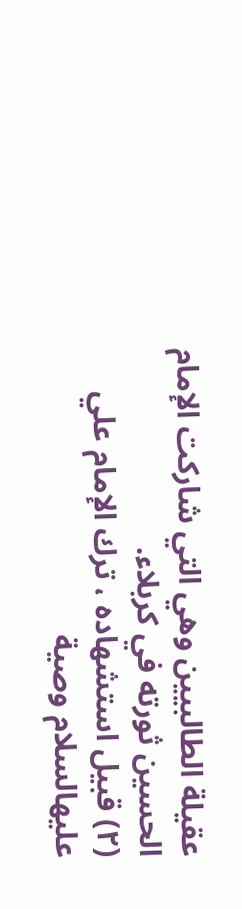عقيلة الطالبيين وهي التي شاركت الإمام الحسين ثورته في كربلاء.
(٢) قبيل استشهاده ، ترك الإمام علي عليهالسلام وصية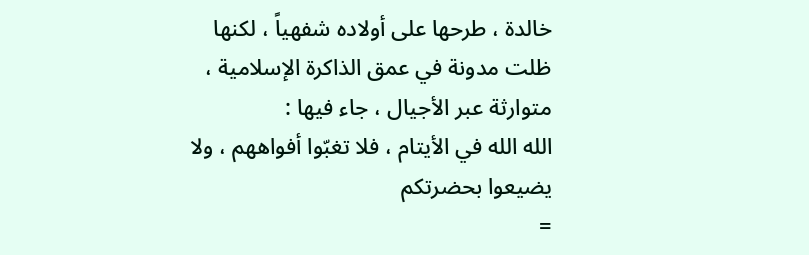خالدة ، طرحها على أولاده شفهياً ، لكنها ظلت مدونة في عمق الذاكرة الإسلامية ، متوارثة عبر الأجيال ، جاء فيها :
الله الله في الأيتام ، فلا تغبّوا أفواههم ، ولا يضيعوا بحضرتكم
=